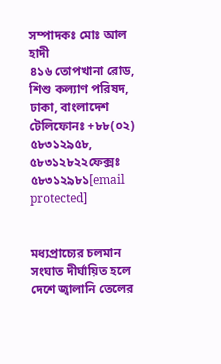সম্পাদকঃ মোঃ আল হাদী
৪১৬ তোপখানা রোড, শিশু কল্যাণ পরিষদ, ঢাকা, বাংলাদেশ
টেলিফোনঃ +৮৮(০২) ৫৮৩১২৯৫৮, ৫৮৩১২৮২২ফেক্সঃ ৫৮৩১২৯৮১[email protected]


মধ্যপ্রাচ্যের চলমান সংঘাত দীর্ঘায়িত হলে দেশে জ্বালানি তেলের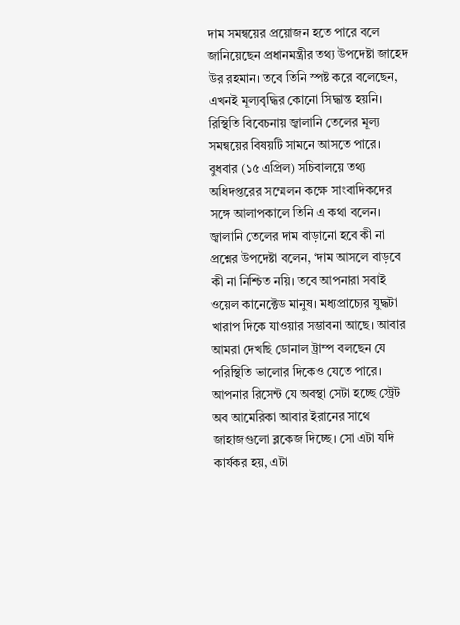দাম সমন্বয়ের প্রয়োজন হতে পারে বলে জানিয়েছেন প্রধানমন্ত্রীর তথ্য উপদেষ্টা জাহেদ উর রহমান। তবে তিনি স্পষ্ট করে বলেছেন, এখনই মূল্যবৃদ্ধির কোনো সিদ্ধান্ত হয়নি। রিস্থিতি বিবেচনায় জ্বালানি তেলের মূল্য সমন্বয়ের বিষয়টি সামনে আসতে পারে।
বুধবার (১৫ এপ্রিল) সচিবালয়ে তথ্য অধিদপ্তরের সম্মেলন কক্ষে সাংবাদিকদের সঙ্গে আলাপকালে তিনি এ কথা বলেন।
জ্বালানি তেলের দাম বাড়ানো হবে কী না প্রশ্নের উপদেষ্টা বলেন, ‘দাম আসলে বাড়বে কী না নিশ্চিত নয়ি। তবে আপনারা সবাই ওয়েল কানেক্টেড মানুষ। মধ্যপ্রাচ্যের যুদ্ধটা খারাপ দিকে যাওয়ার সম্ভাবনা আছে। আবার আমরা দেখছি ডোনাল ট্রাম্প বলছেন যে পরিস্থিতি ভালোর দিকেও যেতে পারে। আপনার রিসেন্ট যে অবস্থা সেটা হচ্ছে স্ট্রেট অব আমেরিকা আবার ইরানের সাথে জাহাজগুলো ব্লকেজ দিচ্ছে। সো এটা যদি কার্যকর হয়, এটা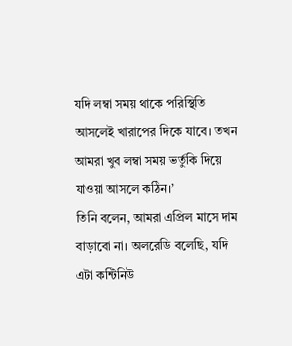যদি লম্বা সময় থাকে পরিস্থিতি আসলেই খারাপের দিকে যাবে। তখন আমরা খুব লম্বা সময় ভর্তুকি দিয়ে যাওয়া আসলে কঠিন।’
তিনি বলেন, আমরা এপ্রিল মাসে দাম বাড়াবো না। অলরেডি বলেছি, যদি এটা কন্টিনিউ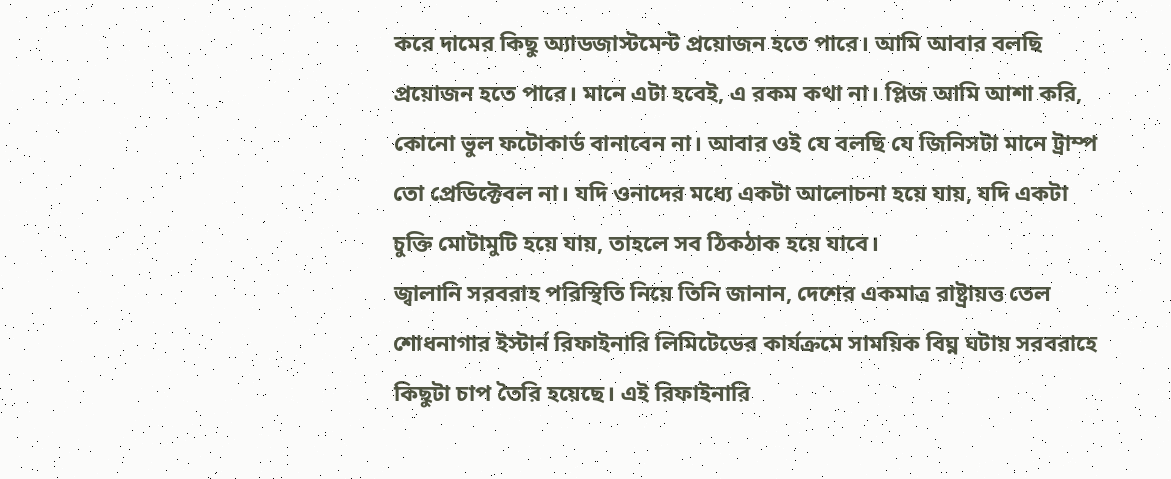করে দামের কিছু অ্যাডজাস্টমেন্ট প্রয়োজন হতে পারে। আমি আবার বলছি প্রয়োজন হতে পারে। মানে এটা হবেই, এ রকম কথা না। প্লিজ আমি আশা করি, কোনো ভুল ফটোকার্ড বানাবেন না। আবার ওই যে বলছি যে জিনিসটা মানে ট্রাম্প তো প্রেডিক্টেবল না। যদি ওনাদের মধ্যে একটা আলোচনা হয়ে যায়, যদি একটা চুক্তি মোটামুটি হয়ে যায়, তাহলে সব ঠিকঠাক হয়ে যাবে।
জ্বালানি সরবরাহ পরিস্থিতি নিয়ে তিনি জানান, দেশের একমাত্র রাষ্ট্রায়ত্ত তেল শোধনাগার ইস্টার্ন রিফাইনারি লিমিটেডের কার্যক্রমে সাময়িক বিঘ্ন ঘটায় সরবরাহে কিছুটা চাপ তৈরি হয়েছে। এই রিফাইনারি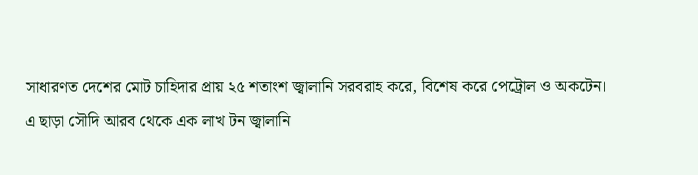সাধারণত দেশের মোট চাহিদার প্রায় ২৫ শতাংশ জ্বালানি সরবরাহ করে, বিশেষ করে পেট্রোল ও অকটেন।
এ ছাড়া সৌদি আরব থেকে এক লাখ টন জ্বালানি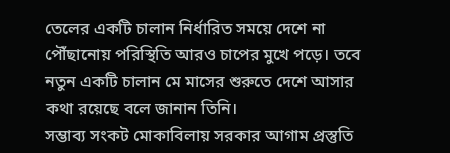তেলের একটি চালান নির্ধারিত সময়ে দেশে না পৌঁছানোয় পরিস্থিতি আরও চাপের মুখে পড়ে। তবে নতুন একটি চালান মে মাসের শুরুতে দেশে আসার কথা রয়েছে বলে জানান তিনি।
সম্ভাব্য সংকট মোকাবিলায় সরকার আগাম প্রস্তুতি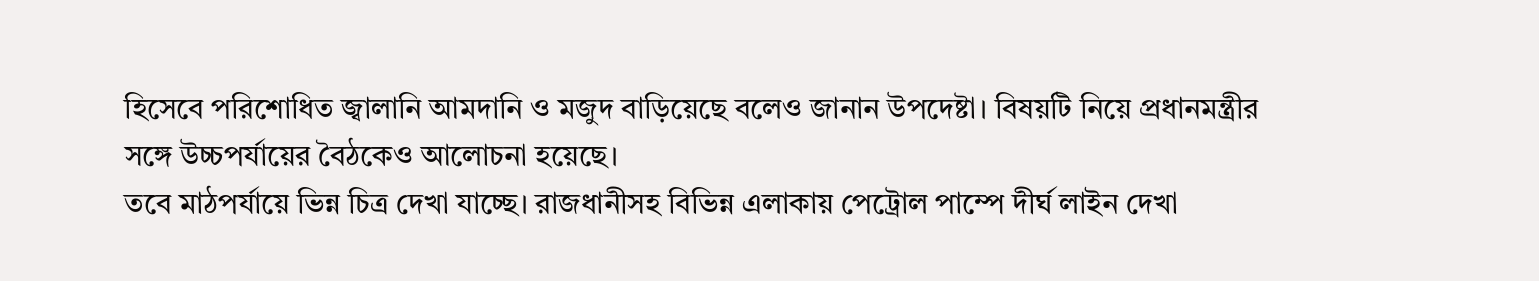হিসেবে পরিশোধিত জ্বালানি আমদানি ও মজুদ বাড়িয়েছে বলেও জানান উপদেষ্টা। বিষয়টি নিয়ে প্রধানমন্ত্রীর সঙ্গে উচ্চপর্যায়ের বৈঠকেও আলোচনা হয়েছে।
তবে মাঠপর্যায়ে ভিন্ন চিত্র দেখা যাচ্ছে। রাজধানীসহ বিভিন্ন এলাকায় পেট্রোল পাম্পে দীর্ঘ লাইন দেখা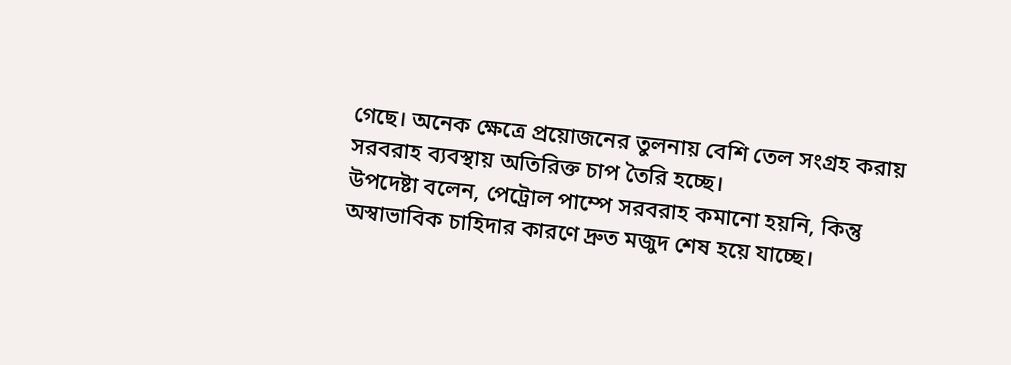গেছে। অনেক ক্ষেত্রে প্রয়োজনের তুলনায় বেশি তেল সংগ্রহ করায় সরবরাহ ব্যবস্থায় অতিরিক্ত চাপ তৈরি হচ্ছে।
উপদেষ্টা বলেন, পেট্রোল পাম্পে সরবরাহ কমানো হয়নি, কিন্তু অস্বাভাবিক চাহিদার কারণে দ্রুত মজুদ শেষ হয়ে যাচ্ছে।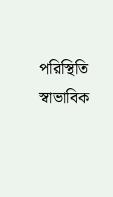পরিস্থিতি স্বাভাবিক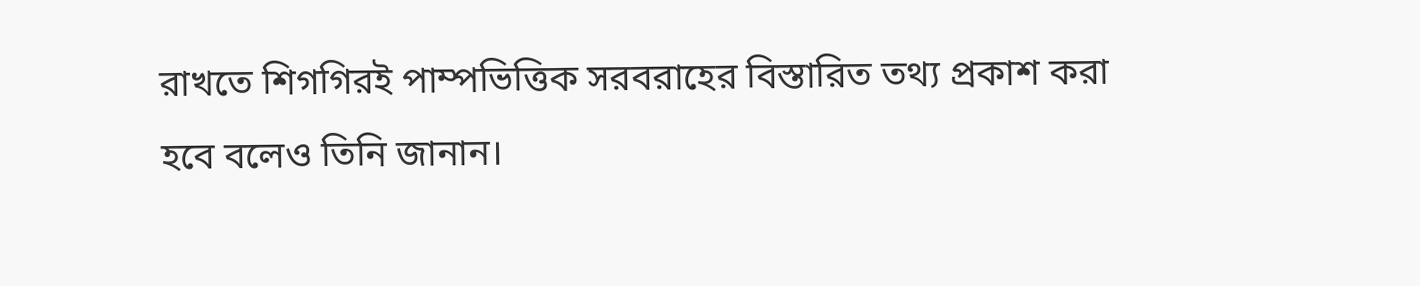রাখতে শিগগিরই পাম্পভিত্তিক সরবরাহের বিস্তারিত তথ্য প্রকাশ করা হবে বলেও তিনি জানান।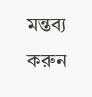মন্তব্য করুন